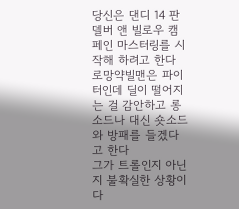당신은 댄디 14 판델버 앤 빌로우 캠페인 마스터링를 시작해 하려고 한다
로망약빌맨은 파이터인데 딜이 떨어지는 걸 감안하고 롱소드나 대신 숏소드와 방패를 들겠다고 한다
그가 트롤인지 아닌지 불확실한 상황이다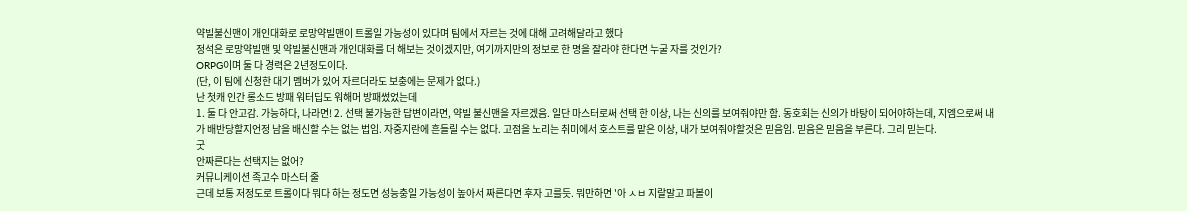약빌불신맨이 개인대화로 로망약빌맨이 트롤일 가능성이 있다며 팀에서 자르는 것에 대해 고려해달라고 했다
정석은 로망약빌맨 및 약빌불신맨과 개인대화를 더 해보는 것이겠지만, 여기까지만의 정보로 한 명을 잘라야 한다면 누굴 자를 것인가?
ORPG이며 둘 다 경력은 2년정도이다.
(단, 이 팀에 신청한 대기 멤버가 있어 자르더라도 보충에는 문제가 없다.)
난 첫캐 인간 롱소드 방패 워터딥도 워해머 방패썼었는데
1. 둘 다 안고감. 가능하다, 나라면! 2. 선택 불가능한 답변이라면, 약빌 불신맨을 자르겠음. 일단 마스터로써 선택 한 이상, 나는 신의를 보여줘야만 함. 동호회는 신의가 바탕이 되어야하는데, 지엠으로써 내가 배반당할지언정 남을 배신할 수는 없는 법임. 자중지란에 흔들릴 수는 없다. 고점을 노리는 취미에서 호스트를 맡은 이상, 내가 보여줘야할것은 믿음임. 믿음은 믿음을 부른다. 그리 믿는다.
굿
안짜른다는 선택지는 없어?
커뮤니케이션 족고수 마스터 줄
근데 보통 저정도로 트롤이다 뭐다 하는 정도면 성능충일 가능성이 높아서 짜른다면 후자 고를듯. 뭐만하면 '아 ㅅㅂ 지랄말고 파볼이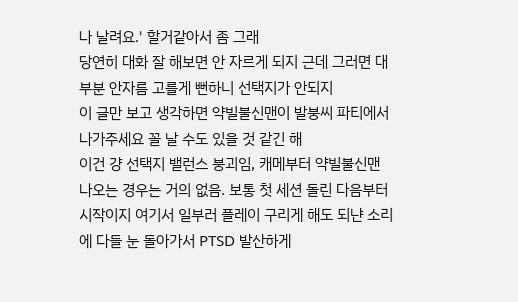나 날려요.' 할거같아서 좀 그래
당연히 대화 잘 해보면 안 자르게 되지 근데 그러면 대부분 안자름 고를게 뻔하니 선택지가 안되지
이 글만 보고 생각하면 약빌불신맨이 발붕씨 파티에서 나가주세요 꼴 날 수도 있을 것 같긴 해
이건 걍 선택지 밸런스 붕괴임, 캐메부터 약빌불신맨 나오는 경우는 거의 없음. 보통 첫 세션 돌린 다음부터 시작이지 여기서 일부러 플레이 구리게 해도 되냔 소리에 다들 눈 돌아가서 PTSD 발산하게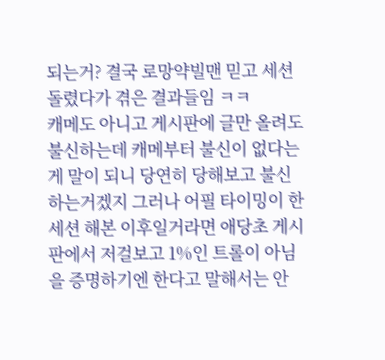되는거? 결국 로망약빌맨 믿고 세션 돌렸다가 겪은 결과들임 ㅋㅋ
캐메도 아니고 게시판에 글만 올려도 불신하는데 캐메부터 불신이 없다는 게 말이 되니 당연히 당해보고 불신하는거겠지 그러나 어필 타이밍이 한 세션 해본 이후일거라면 애당초 게시판에서 저걸보고 1%인 트롤이 아님을 증명하기엔 한다고 말해서는 안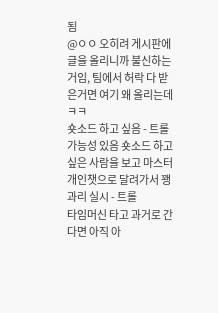됨
@ㅇㅇ 오히려 게시판에 글을 올리니까 불신하는거임, 팀에서 허락 다 받은거면 여기 왜 올리는데 ㅋㅋ
숏소드 하고 싶음 - 트롤 가능성 있음 숏소드 하고 싶은 사람을 보고 마스터 개인챗으로 달려가서 꽹과리 실시 - 트롤
타임머신 타고 과거로 간다면 아직 아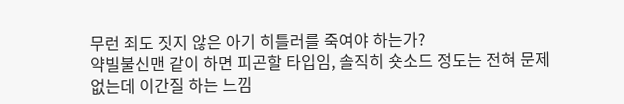무런 죄도 짓지 않은 아기 히틀러를 죽여야 하는가?
약빌불신맨 같이 하면 피곤할 타입임, 솔직히 숏소드 정도는 전혀 문제 없는데 이간질 하는 느낌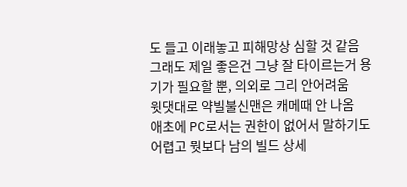도 들고 이래놓고 피해망상 심할 것 같음
그래도 제일 좋은건 그냥 잘 타이르는거 용기가 필요할 뿐, 의외로 그리 안어려움
윗댓대로 약빌불신맨은 캐메때 안 나옴
애초에 PC로서는 권한이 없어서 말하기도 어렵고 뭣보다 남의 빌드 상세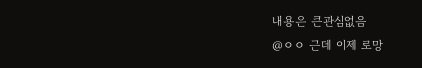내용은 큰관심없음
@ㅇㅇ 근데 이제 로망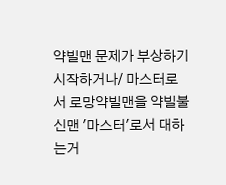약빌맨 문제가 부상하기 시작하거나/ 마스터로서 로망약빌맨을 약빌불신맨 '마스터'로서 대하는거